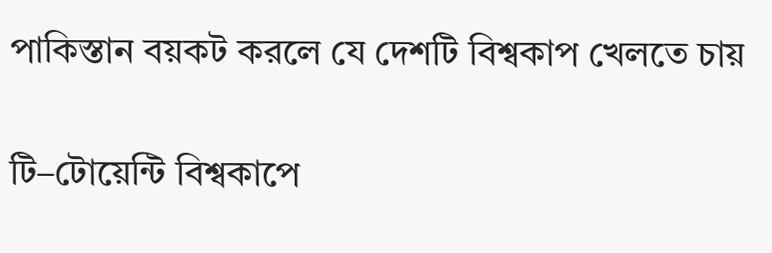পাকিস্তান বয়কট করলে যে দেশটি বিশ্বকাপ খেলতে চায়

টি–টোয়েন্টি বিশ্বকাপে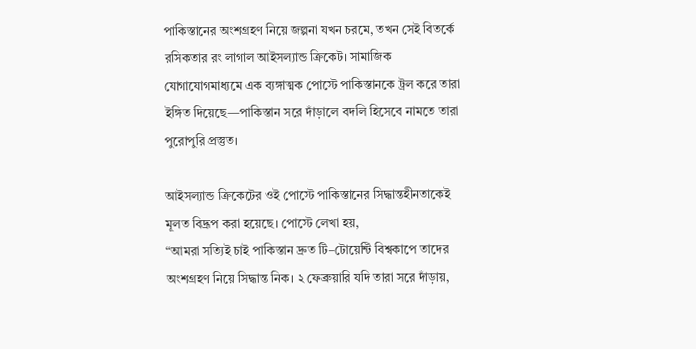পাকিস্তানের অংশগ্রহণ নিয়ে জল্পনা যখন চরমে, তখন সেই বিতর্কে রসিকতার রং লাগাল আইসল্যান্ড ক্রিকেট। সামাজিক যোগাযোগমাধ্যমে এক ব্যঙ্গাত্মক পোস্টে পাকিস্তানকে ট্রল করে তারা ইঙ্গিত দিয়েছে—পাকিস্তান সরে দাঁড়ালে বদলি হিসেবে নামতে তারা পুরোপুরি প্রস্তুত।

আইসল্যান্ড ক্রিকেটের ওই পোস্টে পাকিস্তানের সিদ্ধান্তহীনতাকেই মূলত বিদ্রূপ করা হয়েছে। পোস্টে লেখা হয়,
“আমরা সত্যিই চাই পাকিস্তান দ্রুত টি–টোয়েন্টি বিশ্বকাপে তাদের অংশগ্রহণ নিয়ে সিদ্ধান্ত নিক। ২ ফেব্রুয়ারি যদি তারা সরে দাঁড়ায়,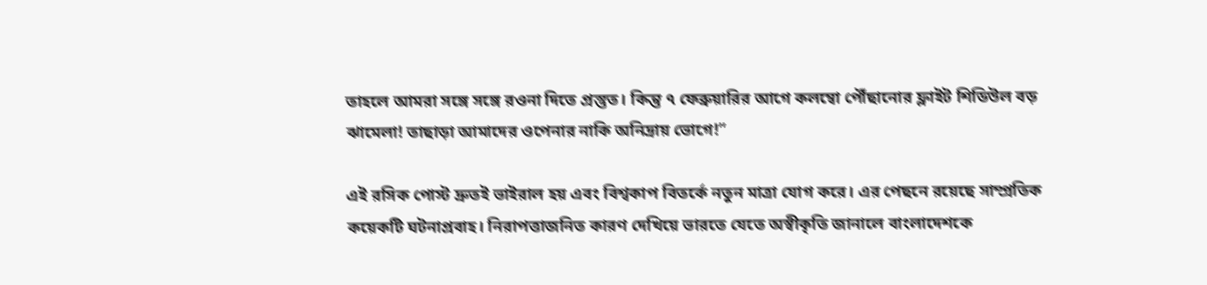তাহলে আমরা সঙ্গে সঙ্গে রওনা দিতে প্রস্তুত। কিন্তু ৭ ফেব্রুয়ারির আগে কলম্বো পৌঁছানোর ফ্লাইট শিডিউল বড় ঝামেলা! তাছাড়া আমাদের ওপেনার নাকি অনিদ্রায় ভোগে!”

এই রসিক পোস্ট দ্রুতই ভাইরাল হয় এবং বিশ্বকাপ বিতর্কে নতুন মাত্রা যোগ করে। এর পেছনে রয়েছে সাম্প্রতিক কয়েকটি ঘটনাপ্রবাহ। নিরাপত্তাজনিত কারণ দেখিয়ে ভারতে যেতে অস্বীকৃতি জানালে বাংলাদেশকে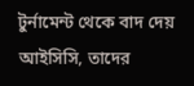টুর্নামেন্ট থেকে বাদ দেয় আইসিসি, তাদের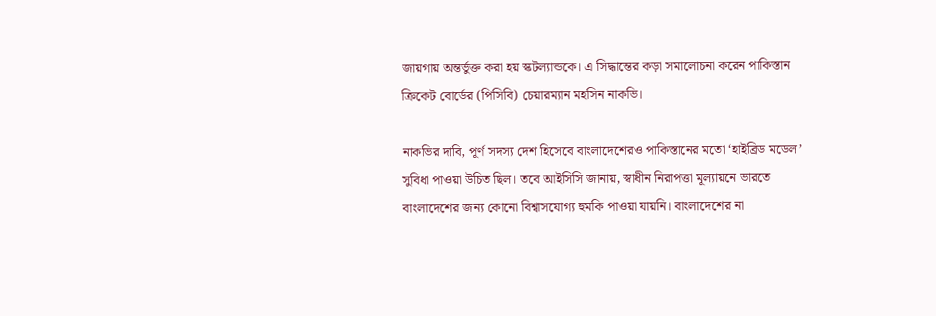জায়গায় অন্তর্ভুক্ত করা হয় স্কটল্যান্ডকে। এ সিদ্ধান্তের কড়া সমালোচনা করেন পাকিস্তান ক্রিকেট বোর্ডের (পিসিবি) চেয়ারম্যান মহসিন নাকভি।

নাকভির দাবি, পূর্ণ সদস্য দেশ হিসেবে বাংলাদেশেরও পাকিস্তানের মতো ‘হাইব্রিড মডেল’ সুবিধা পাওয়া উচিত ছিল। তবে আইসিসি জানায়, স্বাধীন নিরাপত্তা মূল্যায়নে ভারতে বাংলাদেশের জন্য কোনো বিশ্বাসযোগ্য হুমকি পাওয়া যায়নি। বাংলাদেশের না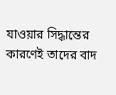যাওয়ার সিদ্ধান্তের কারণেই তাদের বাদ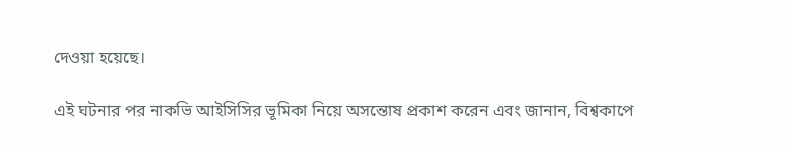দেওয়া হয়েছে।

এই ঘটনার পর নাকভি আইসিসির ভূমিকা নিয়ে অসন্তোষ প্রকাশ করেন এবং জানান, বিশ্বকাপে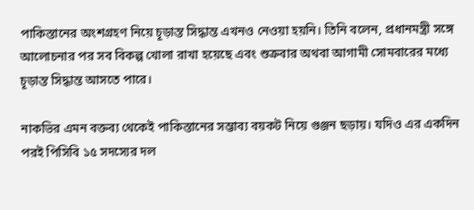পাকিস্তানের অংশগ্রহণ নিয়ে চূড়ান্ত সিদ্ধান্ত এখনও নেওয়া হয়নি। তিনি বলেন, প্রধানমন্ত্রী সঙ্গে আলোচনার পর সব বিকল্প খোলা রাখা হয়েছে এবং শুক্রবার অথবা আগামী সোমবারের মধ্যে চূড়ান্ত সিদ্ধান্ত আসতে পারে।

নাকভির এমন বক্তব্য থেকেই পাকিস্তানের সম্ভাব্য বয়কট নিয়ে গুঞ্জন ছড়ায়। যদিও এর একদিন পরই পিসিবি ১৫ সদস্যের দল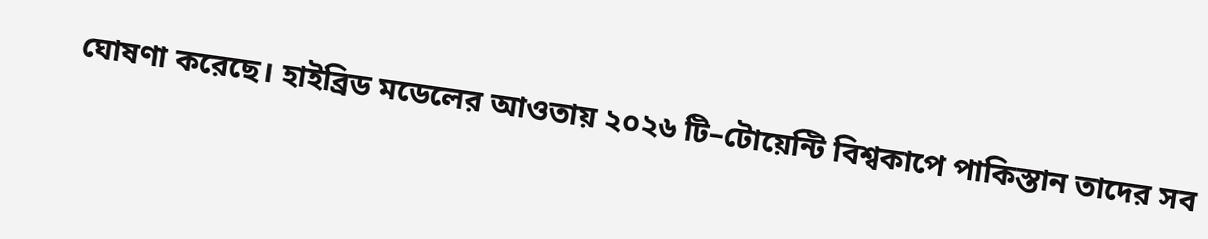ঘোষণা করেছে। হাইব্রিড মডেলের আওতায় ২০২৬ টি–টোয়েন্টি বিশ্বকাপে পাকিস্তান তাদের সব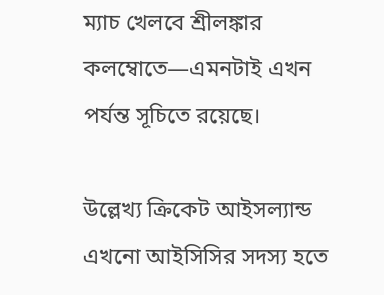ম্যাচ খেলবে শ্রীলঙ্কার কলম্বোতে—এমনটাই এখন পর্যন্ত সূচিতে রয়েছে।

উল্লেখ্য ক্রিকেট আইসল্যান্ড এখনো আইসিসির সদস্য হতে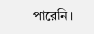পারেনি।